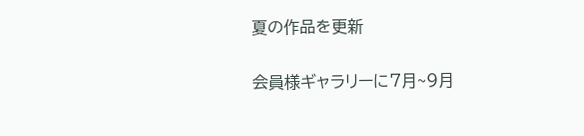夏の作品を更新

会員様ギャラリーに7月~9月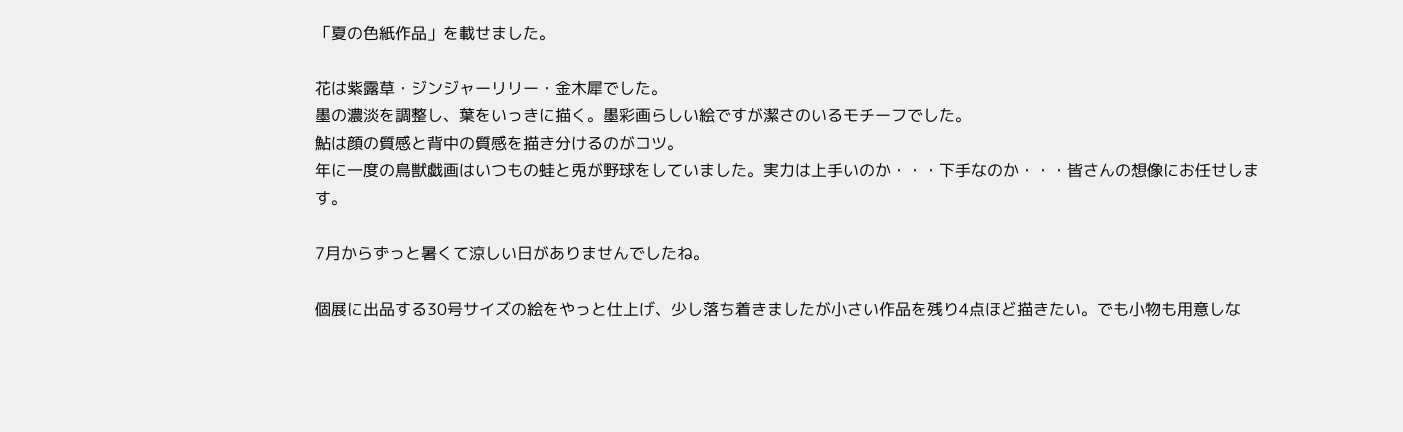「夏の色紙作品」を載せました。

花は紫露草・ジンジャーリリー・金木犀でした。
墨の濃淡を調整し、葉をいっきに描く。墨彩画らしい絵ですが潔さのいるモチーフでした。
鮎は顔の質感と背中の質感を描き分けるのがコツ。
年に一度の鳥獣戯画はいつもの蛙と兎が野球をしていました。実力は上手いのか・・・下手なのか・・・皆さんの想像にお任せします。

7月からずっと暑くて涼しい日がありませんでしたね。

個展に出品する30号サイズの絵をやっと仕上げ、少し落ち着きましたが小さい作品を残り4点ほど描きたい。でも小物も用意しな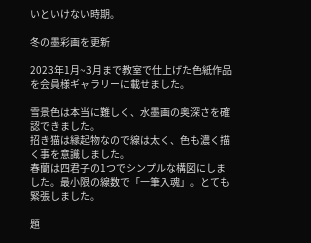いといけない時期。

冬の墨彩画を更新

2023年1月~3月まで教室で仕上げた色紙作品を会員様ギャラリーに載せました。

雪景色は本当に難しく、水墨画の奥深さを確認できました。
招き猫は縁起物なので線は太く、色も濃く描く事を意識しました。
春蘭は四君子の1つでシンプルな構図にしました。最小限の線数で「一筆入魂」。とても緊張しました。

題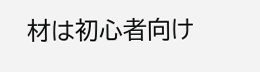材は初心者向け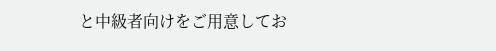と中級者向けをご用意してお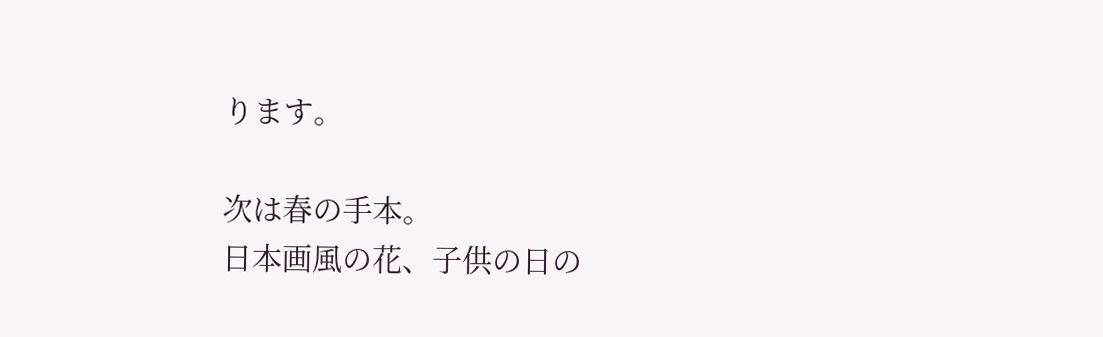ります。

次は春の手本。
日本画風の花、子供の日の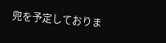兜を予定しておりま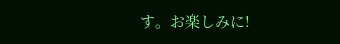す。お楽しみに!